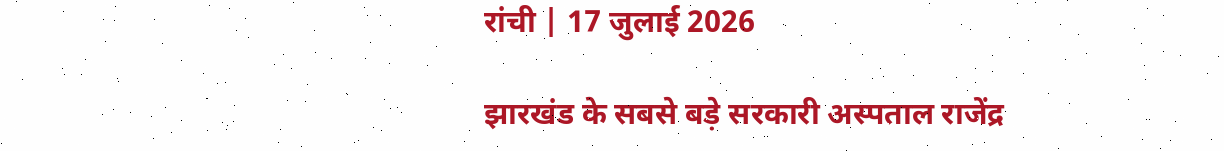रांची | 17 जुलाई 2026

झारखंड के सबसे बड़े सरकारी अस्पताल राजेंद्र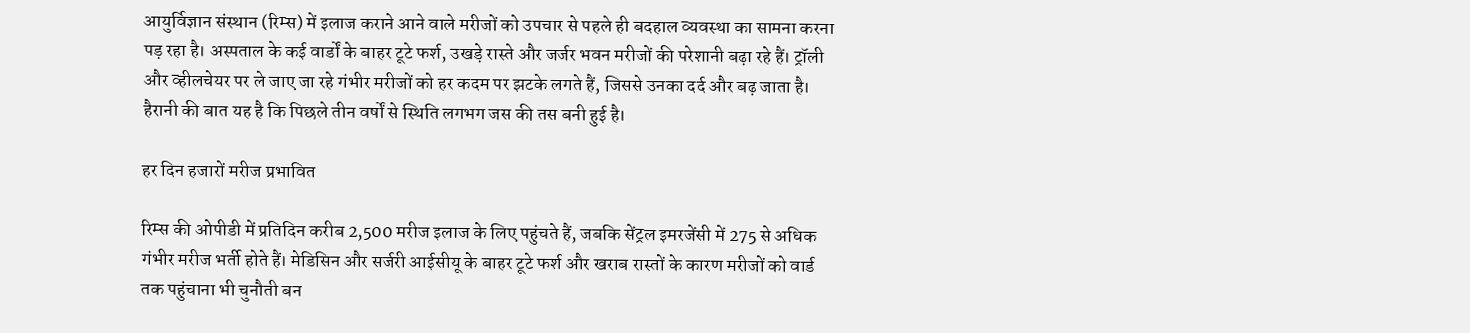आयुर्विज्ञान संस्थान (रिम्स) में इलाज कराने आने वाले मरीजों को उपचार से पहले ही बदहाल व्यवस्था का सामना करना पड़ रहा है। अस्पताल के कई वार्डों के बाहर टूटे फर्श, उखड़े रास्ते और जर्जर भवन मरीजों की परेशानी बढ़ा रहे हैं। ट्रॉली और व्हीलचेयर पर ले जाए जा रहे गंभीर मरीजों को हर कदम पर झटके लगते हैं, जिससे उनका दर्द और बढ़ जाता है। हैरानी की बात यह है कि पिछले तीन वर्षों से स्थिति लगभग जस की तस बनी हुई है।

हर दिन हजारों मरीज प्रभावित

रिम्स की ओपीडी में प्रतिदिन करीब 2,500 मरीज इलाज के लिए पहुंचते हैं, जबकि सेंट्रल इमरजेंसी में 275 से अधिक गंभीर मरीज भर्ती होते हैं। मेडिसिन और सर्जरी आईसीयू के बाहर टूटे फर्श और खराब रास्तों के कारण मरीजों को वार्ड तक पहुंचाना भी चुनौती बन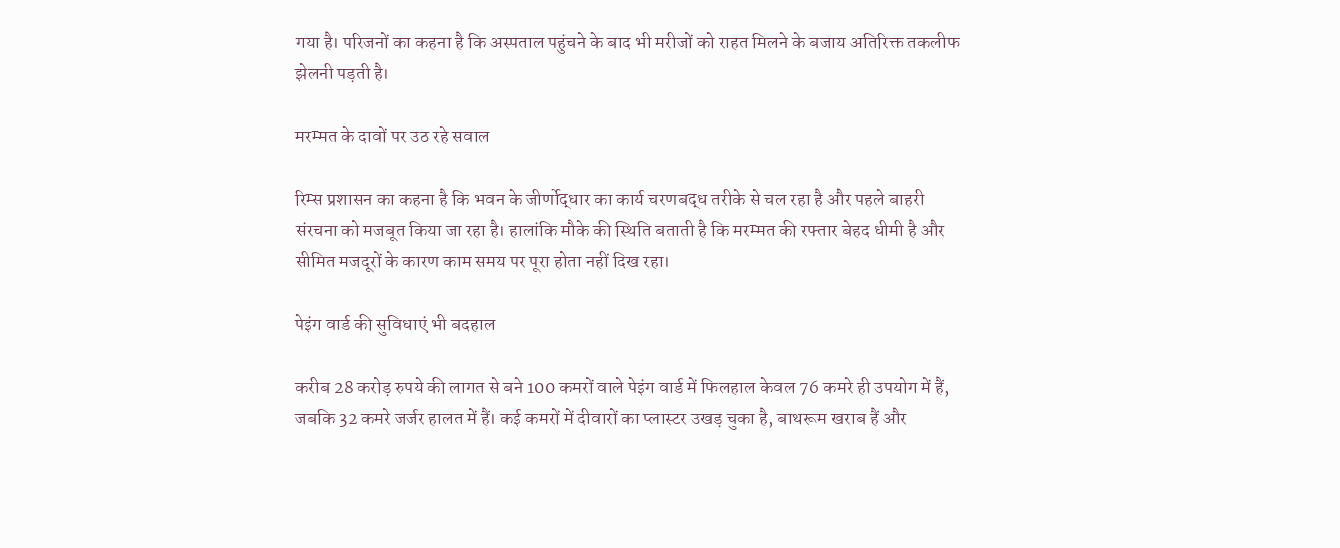गया है। परिजनों का कहना है कि अस्पताल पहुंचने के बाद भी मरीजों को राहत मिलने के बजाय अतिरिक्त तकलीफ झेलनी पड़ती है।

मरम्मत के दावों पर उठ रहे सवाल

रिम्स प्रशासन का कहना है कि भवन के जीर्णोद्धार का कार्य चरणबद्ध तरीके से चल रहा है और पहले बाहरी संरचना को मजबूत किया जा रहा है। हालांकि मौके की स्थिति बताती है कि मरम्मत की रफ्तार बेहद धीमी है और सीमित मजदूरों के कारण काम समय पर पूरा होता नहीं दिख रहा।

पेइंग वार्ड की सुविधाएं भी बदहाल

करीब 28 करोड़ रुपये की लागत से बने 100 कमरों वाले पेइंग वार्ड में फिलहाल केवल 76 कमरे ही उपयोग में हैं, जबकि 32 कमरे जर्जर हालत में हैं। कई कमरों में दीवारों का प्लास्टर उखड़ चुका है, बाथरूम खराब हैं और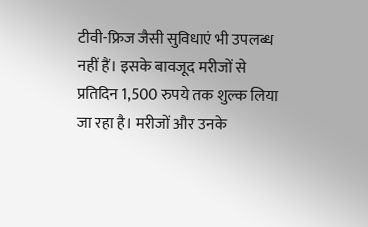टीवी-फ्रिज जैसी सुविधाएं भी उपलब्ध नहीं हैं। इसके बावजूद मरीजों से प्रतिदिन 1,500 रुपये तक शुल्क लिया जा रहा है। मरीजों और उनके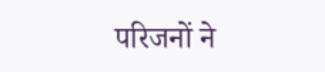परिजनों ने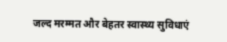जल्द मरम्मत और बेहतर स्वास्थ्य सुविधाएं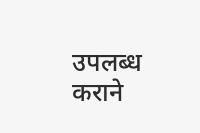उपलब्ध कराने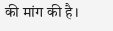की मांग की है।